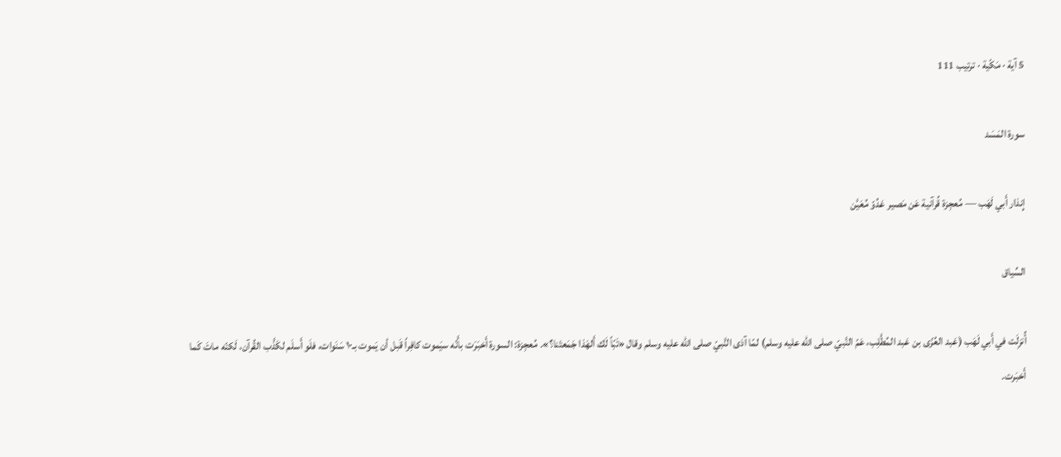5 آية · مَكّية · ترتيب 111

سورة المَسَد

إِنذار أَبي لَهَب — مُعجِزة قُرآنية عَن مَصير عَدُوّ مُعَيَّن

السِّياق

أُنزِلَت في أَبي لَهَب (عَبد العُزّى بن عَبد المُطَّلِب، عَمّ النَّبيّ صلى الله عليه وسلم) لمّا آذى النَّبيّ صلى الله عليه وسلم وقال «تَبّاً لَك أَلهَذا جَمَعتَنا؟». مُعجِزة: السورة أَخبَرَت بأَنّه سيَموت كافِراً قَبل أن يَموت بـ١٠ سَنَوات، فلَو أَسلَم لكَذَّب القُرآن، لَكنّه ماتَ كَما أَخبَرت.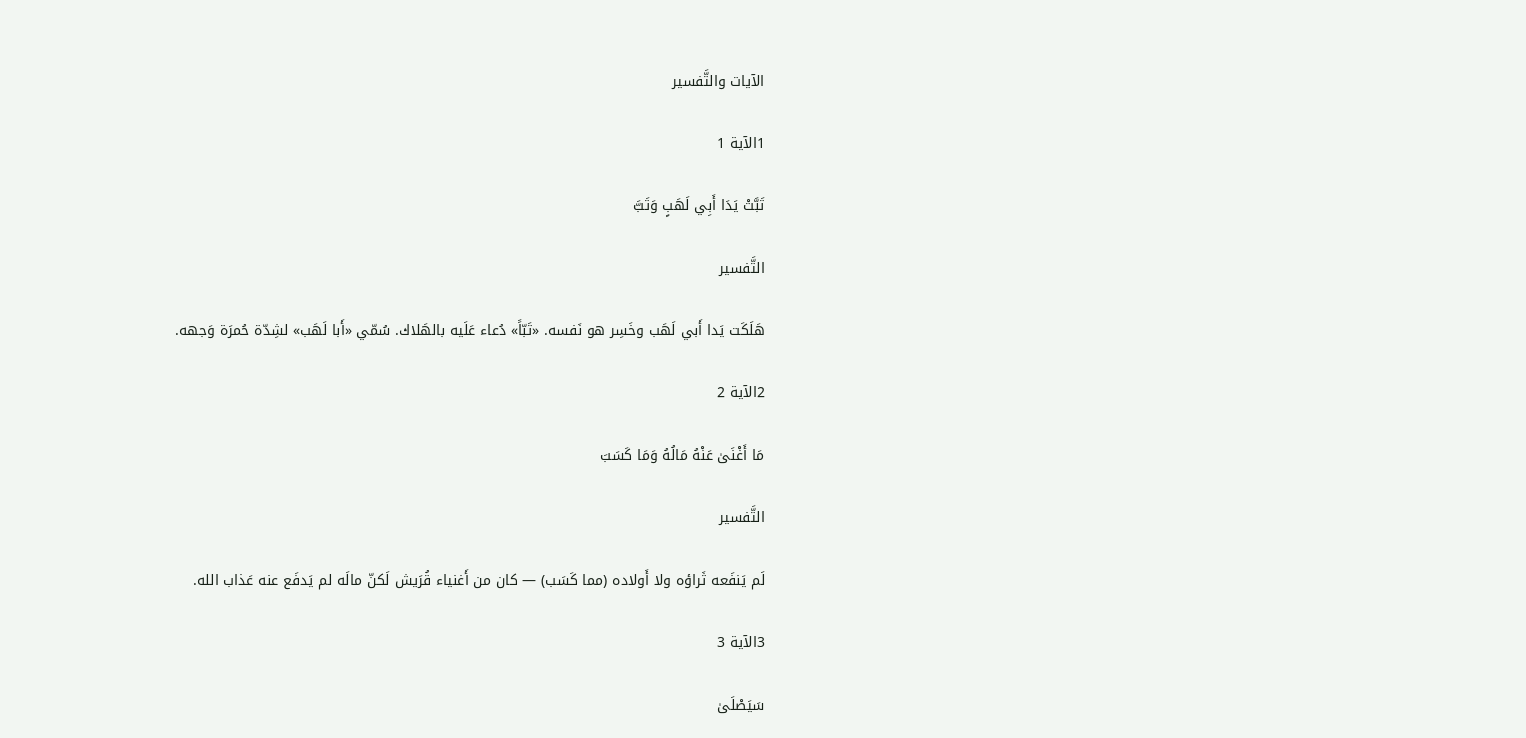الآيات والتَّفسير

1الآية 1

تَبَّتْ يَدَا أَبِي لَهَبٍ وَتَبَّ

التَّفسير

هَلَكَت يَدا أَبي لَهَب وخَسِر هو نَفسه. «تَبّاً» دُعاء عَلَيه بالهَلاك. سُمّي «أَبا لَهَب» لشِدّة حُمرَة وَجهه.

2الآية 2

مَا أَغْنَىٰ عَنْهُ مَالُهُ وَمَا كَسَبَ

التَّفسير

لَم يَنفَعه ثَراؤه ولا أَولاده (مما كَسَب) — كان من أَغنياء قُرَيش لَكنّ مالَه لم يَدفَع عنه عَذاب الله.

3الآية 3

سَيَصْلَىٰ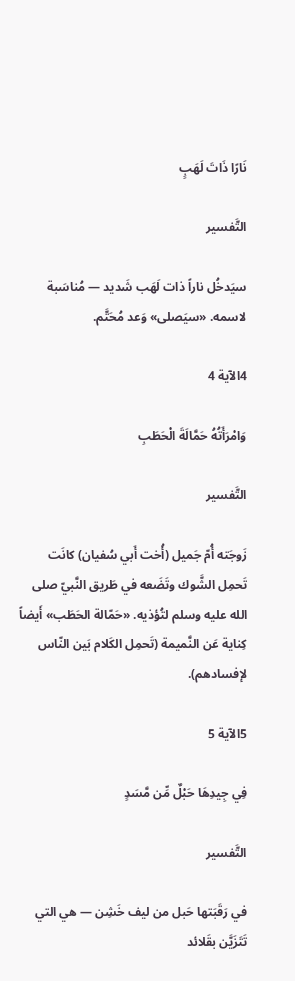نَارًا ذَاتَ لَهَبٍ

التَّفسير

سيَدخُل ناراً ذات لَهَب شَديد — مُناسَبة لاسمه. «سيَصلى» وَعد مُحَتَّم.

4الآية 4

وَامْرَأَتُهُ حَمَّالَةَ الْحَطَبِ

التَّفسير

زَوجَته أُمّ جَميل (أُخت أَبي سُفيان) كانَت تَحمِل الشَّوك وتَضَعه في طَريق النَّبيّ صلى الله عليه وسلم لتُؤذيه. «حَمّالة الحَطَب» أَيضاً كِناية عَن النَّميمة (تَحمِل الكَلام بَين النّاس لإفسادهم).

5الآية 5

فِي جِيدِهَا حَبْلٌ مِّن مَّسَدٍ

التَّفسير

في رَقَبَتها حَبل من ليف خَشِن — هي التي تَتَزَيَّن بقَلائد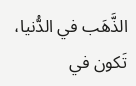الذَّهَب في الدُّنيا، تَكون في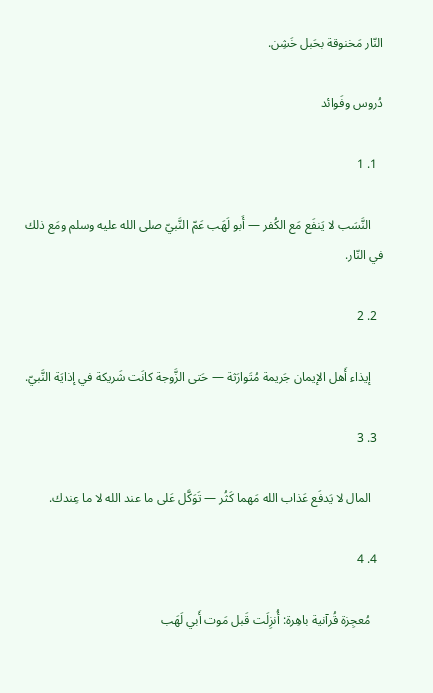النّار مَخنوقة بحَبل خَشِن.

دُروس وفَوائد

  1. 1

    النَّسَب لا يَنفَع مَع الكُفر — أَبو لَهَب عَمّ النَّبيّ صلى الله عليه وسلم ومَع ذلك في النّار.

  2. 2

    إيذاء أَهل الإيمان جَريمة مُتَوارَثة — حَتى الزَّوجة كانَت شَريكة في إذايَة النَّبيّ.

  3. 3

    المال لا يَدفَع عَذاب الله مَهما كَثُر — تَوَكَّل عَلى ما عند الله لا ما عِندك.

  4. 4

    مُعجِزة قُرآنية باهِرة: أُنزِلَت قَبل مَوت أَبي لَهَب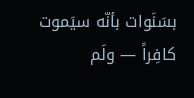بسَنَوات بأنّه سيَموت كافِراً — ولَم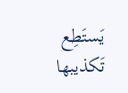يَستَطِع تَكذيبها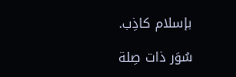بإسلام كاذِب.

سُوَر ذات صِلة